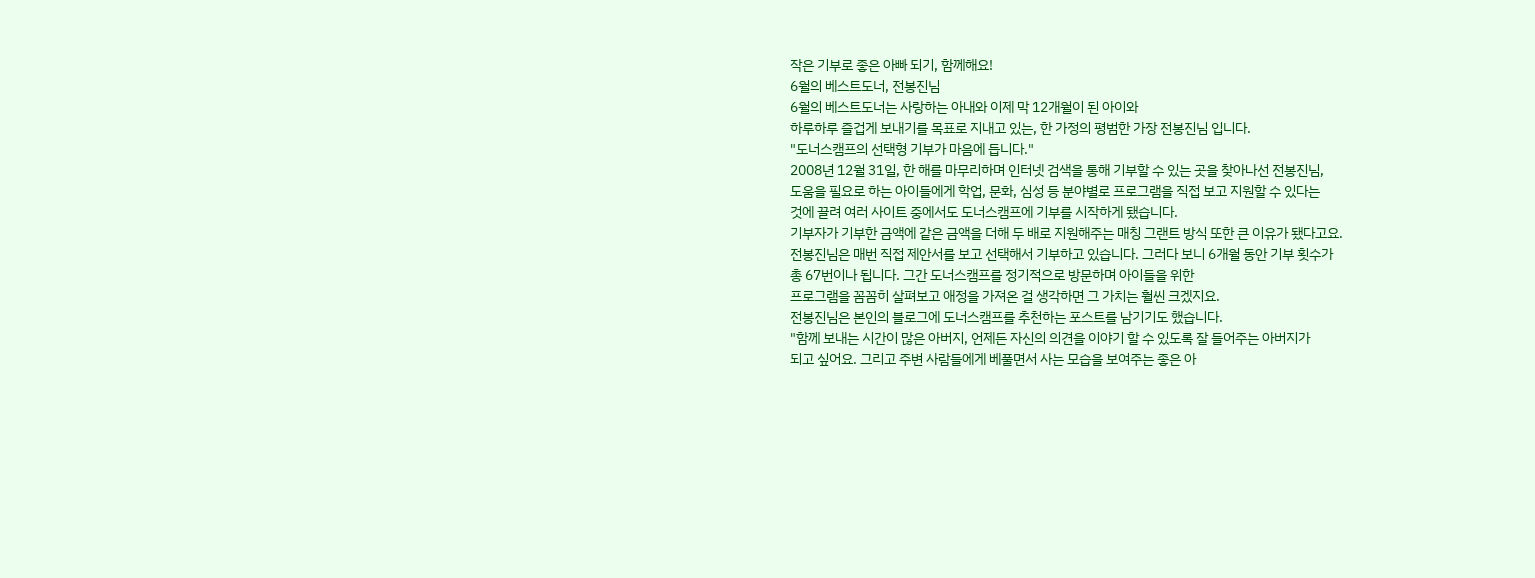작은 기부로 좋은 아빠 되기, 함께해요!
6월의 베스트도너, 전봉진님
6월의 베스트도너는 사랑하는 아내와 이제 막 12개월이 된 아이와
하루하루 즐겁게 보내기를 목표로 지내고 있는, 한 가정의 평범한 가장 전봉진님 입니다.
"도너스캠프의 선택형 기부가 마음에 듭니다."
2008년 12월 31일, 한 해를 마무리하며 인터넷 검색을 통해 기부할 수 있는 곳을 찾아나선 전봉진님,
도움을 필요로 하는 아이들에게 학업, 문화, 심성 등 분야별로 프로그램을 직접 보고 지원할 수 있다는
것에 끌려 여러 사이트 중에서도 도너스캠프에 기부를 시작하게 됐습니다.
기부자가 기부한 금액에 같은 금액을 더해 두 배로 지원해주는 매칭 그랜트 방식 또한 큰 이유가 됐다고요.
전봉진님은 매번 직접 제안서를 보고 선택해서 기부하고 있습니다. 그러다 보니 6개월 동안 기부 횟수가
총 67번이나 됩니다. 그간 도너스캠프를 정기적으로 방문하며 아이들을 위한
프로그램을 꼼꼼히 살펴보고 애정을 가져온 걸 생각하면 그 가치는 훨씬 크겠지요.
전봉진님은 본인의 블로그에 도너스캠프를 추천하는 포스트를 남기기도 했습니다.
"함께 보내는 시간이 많은 아버지, 언제든 자신의 의견을 이야기 할 수 있도록 잘 들어주는 아버지가
되고 싶어요. 그리고 주변 사람들에게 베풀면서 사는 모습을 보여주는 좋은 아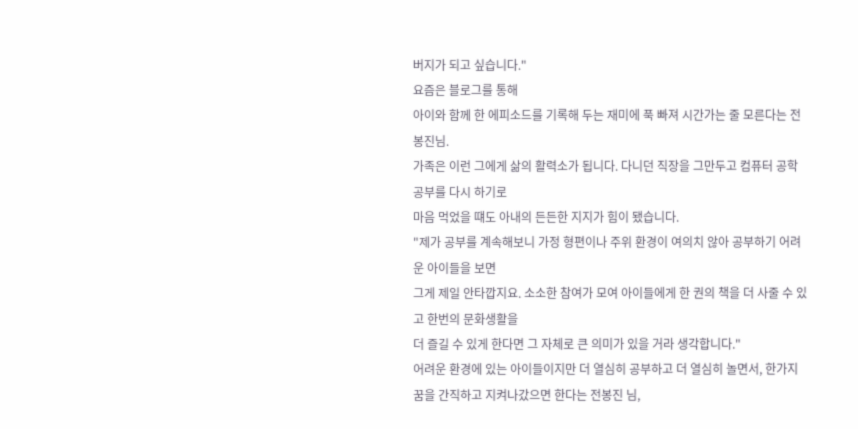버지가 되고 싶습니다."
요즘은 블로그를 통해
아이와 함께 한 에피소드를 기록해 두는 재미에 푹 빠져 시간가는 줄 모른다는 전봉진님.
가족은 이런 그에게 삶의 활력소가 됩니다. 다니던 직장을 그만두고 컴퓨터 공학 공부를 다시 하기로
마음 먹었을 떄도 아내의 든든한 지지가 힘이 됐습니다.
"제가 공부를 계속해보니 가정 형편이나 주위 환경이 여의치 않아 공부하기 어려운 아이들을 보면
그게 제일 안타깝지요. 소소한 참여가 모여 아이들에게 한 권의 책을 더 사줄 수 있고 한번의 문화생활을
더 즐길 수 있게 한다면 그 자체로 큰 의미가 있을 거라 생각합니다."
어려운 환경에 있는 아이들이지만 더 열심히 공부하고 더 열심히 놀면서, 한가지 꿈을 간직하고 지켜나갔으면 한다는 전봉진 님,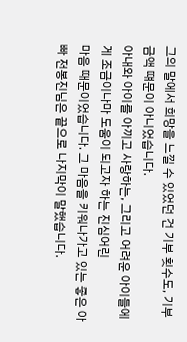그의 말에서 희망을 느낄 수 있었던 건 기부 횟수도, 기부 금액 떄문이 아니었습니다.
아내와 아이를 아끼고 사랑하는, 그리고 어려운 아이들에게 조금이나마 도움이 되고자 하는 진심어린
마음 때문이었습니다. 그 마음을 키워나가고 있는 좋은 아빠 전봉진님은 끝으로 나지막이 말했습니다.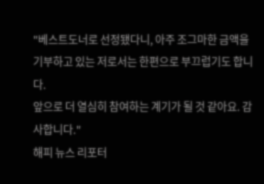"베스트도너로 선정됐다니, 아주 조그마한 금액을 기부하고 있는 저로서는 한편으로 부끄럽기도 합니다.
앞으로 더 열심히 참여하는 계기가 될 것 같아요. 감사합니다."
해피 뉴스 리포터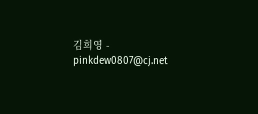김희영 - pinkdew0807@cj.net